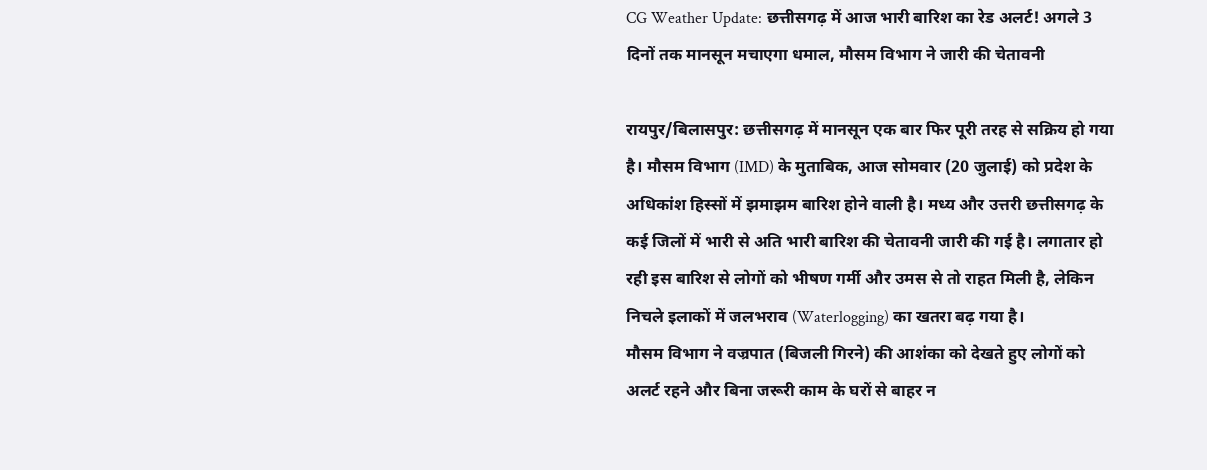CG Weather Update: छत्तीसगढ़ में आज भारी बारिश का रेड अलर्ट! अगले 3 दिनों तक मानसून मचाएगा धमाल, मौसम विभाग ने जारी की चेतावनी

रायपुर/बिलासपुर: छत्तीसगढ़ में मानसून एक बार फिर पूरी तरह से सक्रिय हो गया है। मौसम विभाग (IMD) के मुताबिक, आज सोमवार (20 जुलाई) को प्रदेश के अधिकांश हिस्सों में झमाझम बारिश होने वाली है। मध्य और उत्तरी छत्तीसगढ़ के कई जिलों में भारी से अति भारी बारिश की चेतावनी जारी की गई है। लगातार हो रही इस बारिश से लोगों को भीषण गर्मी और उमस से तो राहत मिली है, लेकिन निचले इलाकों में जलभराव (Waterlogging) का खतरा बढ़ गया है।
मौसम विभाग ने वज्रपात (बिजली गिरने) की आशंका को देखते हुए लोगों को अलर्ट रहने और बिना जरूरी काम के घरों से बाहर न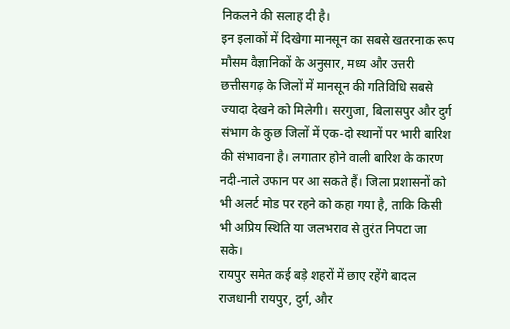निकलने की सलाह दी है।
इन इलाकों में दिखेगा मानसून का सबसे खतरनाक रूप
मौसम वैज्ञानिकों के अनुसार, मध्य और उत्तरी छत्तीसगढ़ के जिलों में मानसून की गतिविधि सबसे ज्यादा देखने को मिलेगी। सरगुजा, बिलासपुर और दुर्ग संभाग के कुछ जिलों में एक-दो स्थानों पर भारी बारिश की संभावना है। लगातार होने वाली बारिश के कारण नदी-नाले उफान पर आ सकते हैं। जिला प्रशासनों को भी अलर्ट मोड पर रहने को कहा गया है, ताकि किसी भी अप्रिय स्थिति या जलभराव से तुरंत निपटा जा सके।
रायपुर समेत कई बड़े शहरों में छाए रहेंगे बादल
राजधानी रायपुर, दुर्ग, और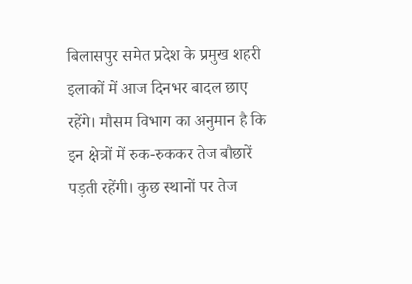बिलासपुर समेत प्रदेश के प्रमुख शहरी इलाकों में आज दिनभर बादल छाए रहेंगे। मौसम विभाग का अनुमान है कि इन क्षेत्रों में रुक-रुककर तेज बौछारें पड़ती रहेंगी। कुछ स्थानों पर तेज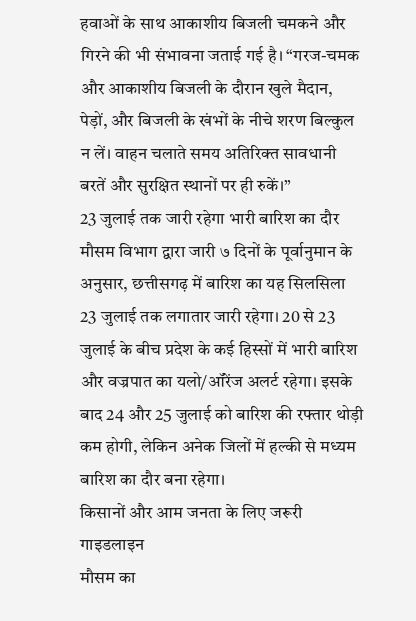हवाओं के साथ आकाशीय बिजली चमकने और गिरने की भी संभावना जताई गई है। “गरज-चमक और आकाशीय बिजली के दौरान खुले मैदान, पेड़ों, और बिजली के खंभों के नीचे शरण बिल्कुल न लें। वाहन चलाते समय अतिरिक्त सावधानी बरतें और सुरक्षित स्थानों पर ही रुकें।”
23 जुलाई तक जारी रहेगा भारी बारिश का दौर
मौसम विभाग द्वारा जारी ७ दिनों के पूर्वानुमान के अनुसार, छत्तीसगढ़ में बारिश का यह सिलसिला 23 जुलाई तक लगातार जारी रहेगा। 20 से 23 जुलाई के बीच प्रदेश के कई हिस्सों में भारी बारिश और वज्रपात का यलो/ऑरेंज अलर्ट रहेगा। इसके बाद 24 और 25 जुलाई को बारिश की रफ्तार थोड़ी कम होगी, लेकिन अनेक जिलों में हल्की से मध्यम बारिश का दौर बना रहेगा।
किसानों और आम जनता के लिए जरूरी गाइडलाइन
मौसम का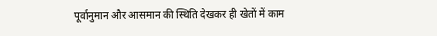पूर्वानुमान और आसमान की स्थिति देखकर ही खेतों में काम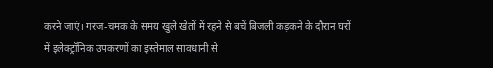करने जाएं। गरज-चमक के समय खुले खेतों में रहने से बचें बिजली कड़कने के दौरान घरों में इलेक्ट्रॉनिक उपकरणों का इस्तेमाल सावधानी से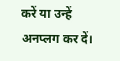करें या उन्हें अनप्लग कर दें।